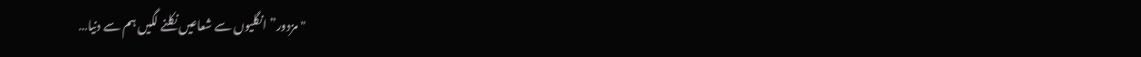"مزدور” انگلیوں سے شعاعیں نکلنے لگیں ہم سے دنیا…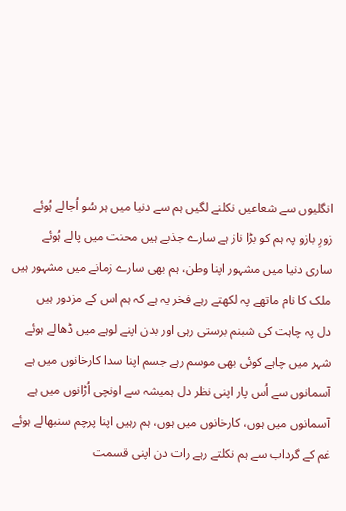انگلیوں سے شعاعیں نکلنے لگیں ہم سے دنیا میں ہر سُو اُجالے ہُوئے
زورِ بازو پہ ہم کو بڑا ناز ہے سارے جذبے ہیں محنت میں پالے ہُوئے
ساری دنیا میں مشہور اپنا وطن، ہم بھی سارے زمانے میں مشہور ہیں
ملک کا نام ماتھے پہ لکھتے رہے فخر یہ ہے کہ ہم اس کے مزدور ہیں
دل پہ چاہت کی شبنم برستی رہی اور بدن اپنے لوہے میں ڈھالے ہوئے
شہر میں چاہے کوئی بھی موسم رہے جسم اپنا سدا کارخانوں میں ہے
آسمانوں سے اُس پار اپنی نظر دل ہمیشہ سے اونچی اُڑانوں میں ہے
آسمانوں میں ہوں، کارخانوں میں ہوں، ہم رہیں اپنا پرچم سنبھالے ہوئے
غم کے گرداب سے ہم نکلتے رہے رات دن اپنی قسمت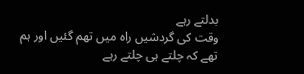بدلتے رہے
وقت کی گردشیں راہ میں تھم گئیں اور ہم تھے کہ چلتے ہی چلتے رہے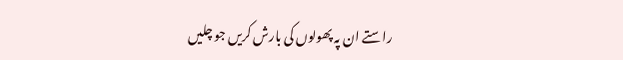راستے ان پہ پھولوں کی بارش کریں جو چلیں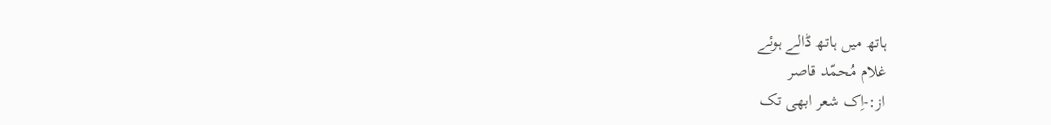ہاتھ میں ہاتھ ڈالے ہوئے
غلام مُحمّد قاصر
از:-اِک شعر ابھی تک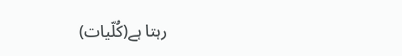رہتا ہے(کُلّیات)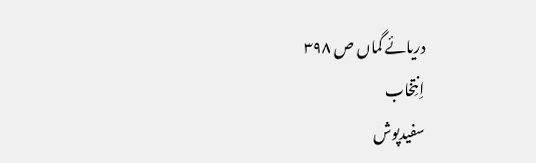دریائے گماں ص ۳۹۸
اِنتِخاب
سفیدپوش